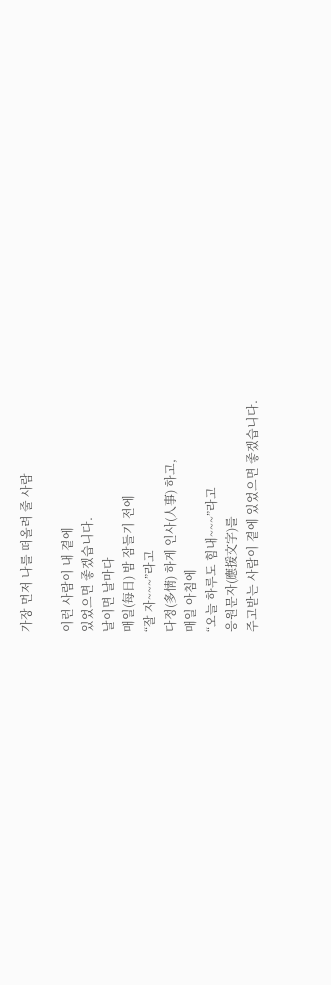가장 먼저 나를 떠올려 줄 사람

이런 사람이 내 곁에
있었으면 좋겠습니다.
날이면 날마다
매일(每日) 밤 잠들기 전에
“잘 자~~~”라고
다정(多情) 하게 인사(人事) 하고,
매일 아침에
“오늘 하루도 힘내~~~”라고
응원문자(應援文字)를
주고받는 사람이 곁에 있었으면 좋겠습니다.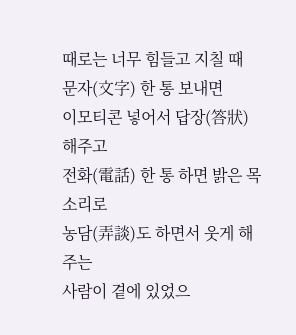때로는 너무 힘들고 지칠 때
문자(文字) 한 통 보내면
이모티콘 넣어서 답장(答狀) 해주고
전화(電話) 한 통 하면 밝은 목소리로
농담(弄談)도 하면서 웃게 해주는
사람이 곁에 있었으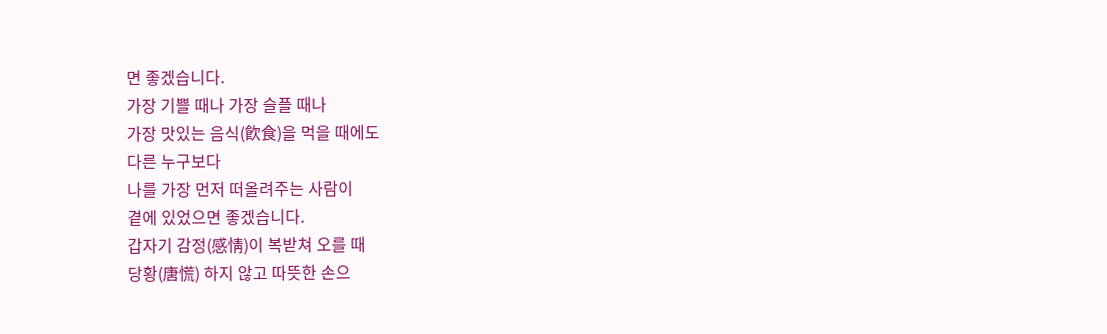면 좋겠습니다.
가장 기쁠 때나 가장 슬플 때나
가장 맛있는 음식(飮食)을 먹을 때에도
다른 누구보다
나를 가장 먼저 떠올려주는 사람이
곁에 있었으면 좋겠습니다.
갑자기 감정(感情)이 복받쳐 오를 때
당황(唐慌) 하지 않고 따뜻한 손으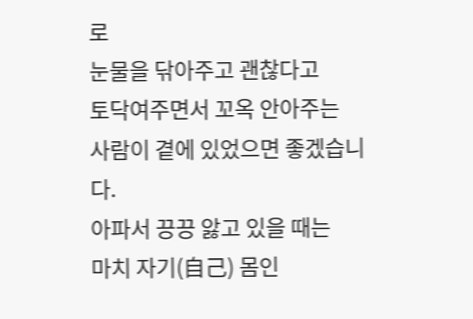로
눈물을 닦아주고 괜찮다고
토닥여주면서 꼬옥 안아주는
사람이 곁에 있었으면 좋겠습니다.
아파서 끙끙 앓고 있을 때는
마치 자기(自己) 몸인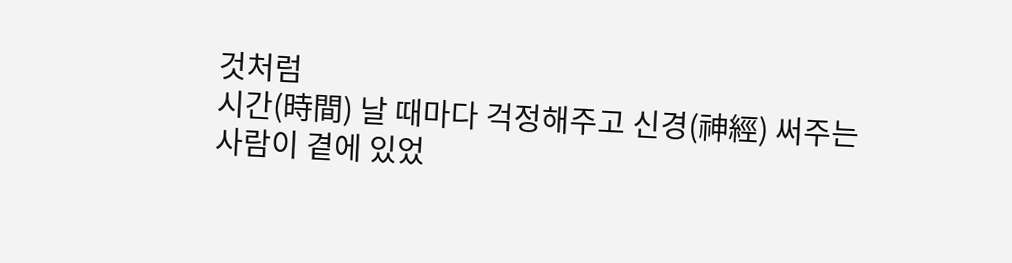것처럼
시간(時間) 날 때마다 걱정해주고 신경(神經) 써주는
사람이 곁에 있었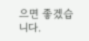으면 좋겠습니다.